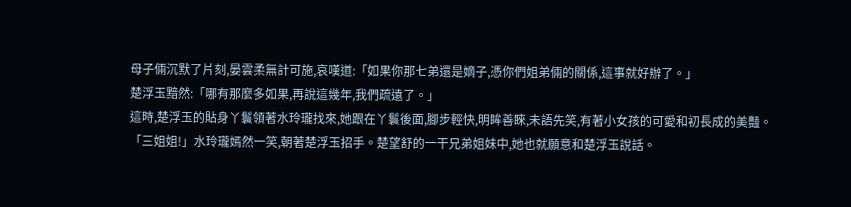母子倆沉默了片刻,晏雲柔無計可施,哀嘆道:「如果你那七弟還是嫡子,憑你們姐弟倆的關係,這事就好辦了。」
楚浮玉黯然:「哪有那麼多如果,再說這幾年,我們疏遠了。」
這時,楚浮玉的貼身丫鬟領著水玲瓏找來,她跟在丫鬟後面,腳步輕快,明眸善睞,未語先笑,有著小女孩的可愛和初長成的美豔。
「三姐姐!」水玲瓏嫣然一笑,朝著楚浮玉招手。楚望舒的一干兄弟姐妹中,她也就願意和楚浮玉說話。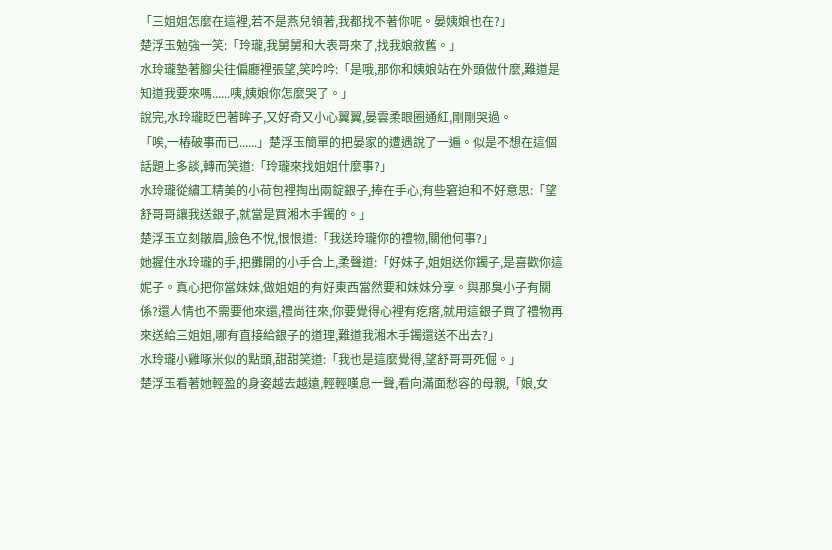「三姐姐怎麼在這裡,若不是燕兒領著,我都找不著你呢。晏姨娘也在?」
楚浮玉勉強一笑:「玲瓏,我舅舅和大表哥來了,找我娘敘舊。」
水玲瓏墊著腳尖往偏廳裡張望,笑吟吟:「是哦,那你和姨娘站在外頭做什麼,難道是知道我要來嗎......咦,姨娘你怎麼哭了。」
說完,水玲瓏眨巴著眸子,又好奇又小心翼翼,晏雲柔眼圈通紅,剛剛哭過。
「唉,一樁破事而已......」楚浮玉簡單的把晏家的遭遇說了一遍。似是不想在這個話題上多談,轉而笑道:「玲瓏來找姐姐什麼事?」
水玲瓏從繡工精美的小荷包裡掏出兩錠銀子,捧在手心,有些窘迫和不好意思:「望舒哥哥讓我送銀子,就當是買湘木手鐲的。」
楚浮玉立刻皺眉,臉色不悅,恨恨道:「我送玲瓏你的禮物,關他何事?」
她握住水玲瓏的手,把攤開的小手合上,柔聲道:「好妹子,姐姐送你鐲子,是喜歡你這妮子。真心把你當妹妹,做姐姐的有好東西當然要和妹妹分享。與那臭小子有關係?還人情也不需要他來還,禮尚往來,你要覺得心裡有疙瘩,就用這銀子買了禮物再來送給三姐姐,哪有直接給銀子的道理,難道我湘木手鐲還送不出去?」
水玲瓏小雞啄米似的點頭,甜甜笑道:「我也是這麼覺得,望舒哥哥死倔。」
楚浮玉看著她輕盈的身姿越去越遠,輕輕嘆息一聲,看向滿面愁容的母親,「娘,女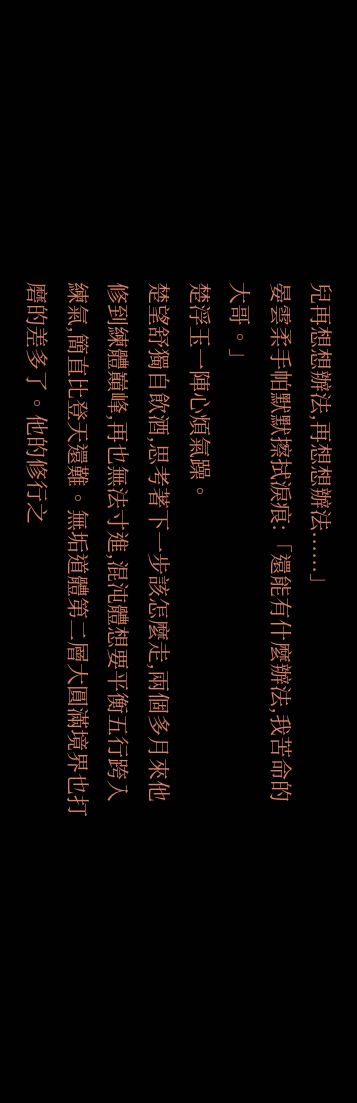兒再想想辦法,再想想辦法......」
晏雲柔手帕默默擦拭淚痕:「還能有什麼辦法,我苦命的大哥。」
楚浮玉一陣心煩氣躁。
楚望舒獨自飲酒,思考著下一步該怎麼走,兩個多月來他修到練體巔峰,再也無法寸進,混沌體想要平衡五行跨入練氣,簡直比登天還難。無垢道體第二層大圓滿境界也打磨的差多了。他的修行之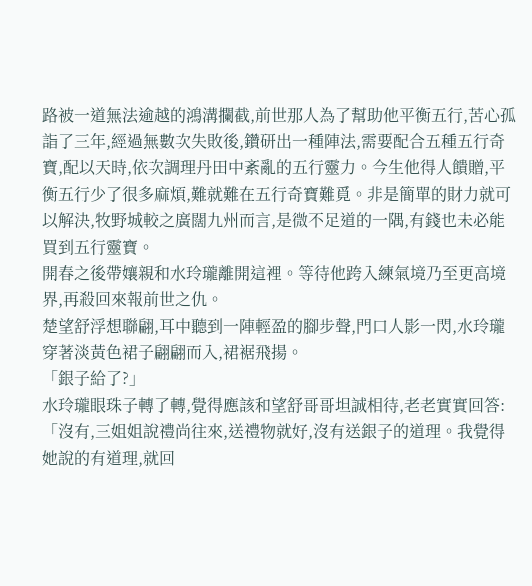路被一道無法逾越的鴻溝攔截,前世那人為了幫助他平衡五行,苦心孤詣了三年,經過無數次失敗後,鑽研出一種陣法,需要配合五種五行奇寶,配以天時,依次調理丹田中紊亂的五行靈力。今生他得人饋贈,平衡五行少了很多麻煩,難就難在五行奇寶難覓。非是簡單的財力就可以解決,牧野城較之廣闊九州而言,是微不足道的一隅,有錢也未必能買到五行靈寶。
開春之後帶孃親和水玲瓏離開這裡。等待他跨入練氣境乃至更高境界,再殺回來報前世之仇。
楚望舒浮想聯翩,耳中聽到一陣輕盈的腳步聲,門口人影一閃,水玲瓏穿著淡黃色裙子翩翩而入,裙裾飛揚。
「銀子給了?」
水玲瓏眼珠子轉了轉,覺得應該和望舒哥哥坦誠相待,老老實實回答:「沒有,三姐姐說禮尚往來,送禮物就好,沒有送銀子的道理。我覺得她說的有道理,就回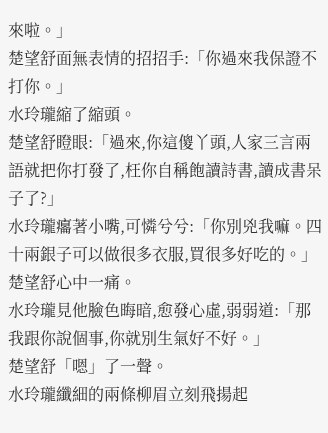來啦。」
楚望舒面無表情的招招手:「你過來我保證不打你。」
水玲瓏縮了縮頭。
楚望舒瞪眼:「過來,你這傻丫頭,人家三言兩語就把你打發了,枉你自稱飽讀詩書,讀成書呆子了?」
水玲瓏癟著小嘴,可憐兮兮:「你別兇我嘛。四十兩銀子可以做很多衣服,買很多好吃的。」
楚望舒心中一痛。
水玲瓏見他臉色晦暗,愈發心虛,弱弱道:「那我跟你說個事,你就別生氣好不好。」
楚望舒「嗯」了一聲。
水玲瓏纖細的兩條柳眉立刻飛揚起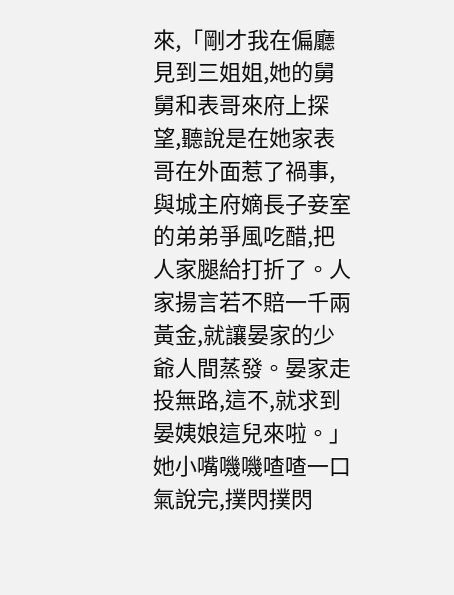來,「剛才我在偏廳見到三姐姐,她的舅舅和表哥來府上探望,聽說是在她家表哥在外面惹了禍事,與城主府嫡長子妾室的弟弟爭風吃醋,把人家腿給打折了。人家揚言若不賠一千兩黃金,就讓晏家的少爺人間蒸發。晏家走投無路,這不,就求到晏姨娘這兒來啦。」
她小嘴嘰嘰喳喳一口氣說完,撲閃撲閃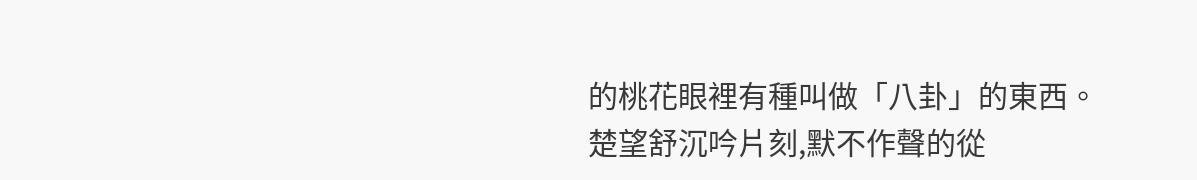的桃花眼裡有種叫做「八卦」的東西。
楚望舒沉吟片刻,默不作聲的從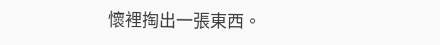懷裡掏出一張東西。